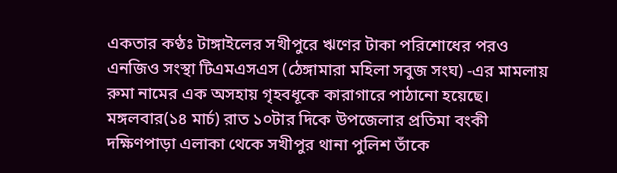একতার কণ্ঠঃ টাঙ্গাইলের সখীপুরে ঋণের টাকা পরিশোধের পরও এনজিও সংস্থা টিএমএসএস (ঠেঙ্গামারা মহিলা সবুজ সংঘ) -এর মামলায় রুমা নামের এক অসহায় গৃহবধূকে কারাগারে পাঠানো হয়েছে।
মঙ্গলবার(১৪ মার্চ) রাত ১০টার দিকে উপজেলার প্রতিমা বংকী দক্ষিণপাড়া এলাকা থেকে সখীপুর থানা পুলিশ তাঁকে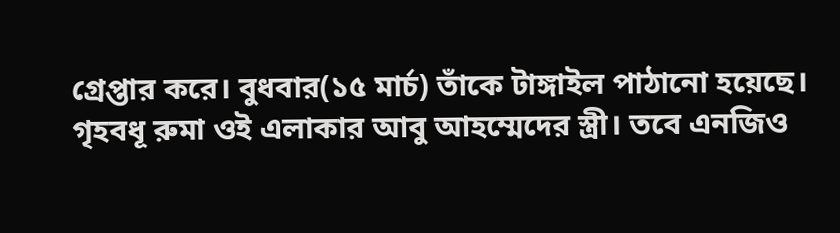গ্রেপ্তার করে। বুধবার(১৫ মার্চ) তাঁকে টাঙ্গাইল পাঠানো হয়েছে।
গৃহবধূ রুমা ওই এলাকার আবু আহম্মেদের স্ত্রী। তবে এনজিও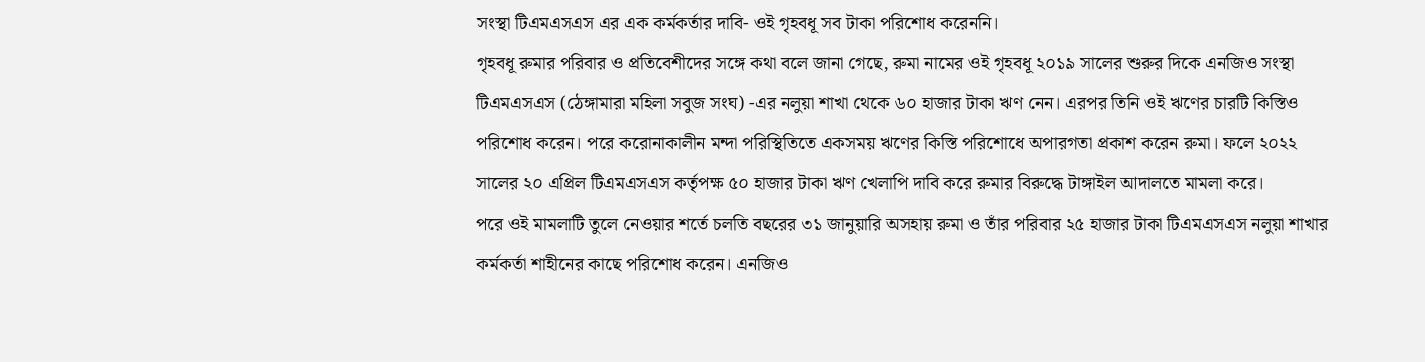সংস্থা টিএমএসএস এর এক কর্মকর্তার দাবি- ওই গৃহবধূ সব টাকা পরিশোধ করেননি।
গৃহবধূ রুমার পরিবার ও প্রতিবেশীদের সঙ্গে কথা বলে জানা গেছে, রুমা নামের ওই গৃহবধূ ২০১৯ সালের শুরুর দিকে এনজিও সংস্থা টিএমএসএস (ঠেঙ্গামারা মহিলা সবুজ সংঘ) -এর নলুয়া শাখা থেকে ৬০ হাজার টাকা ঋণ নেন। এরপর তিনি ওই ঋণের চারটি কিস্তিও পরিশোধ করেন। পরে করোনাকালীন মন্দা পরিস্থিতিতে একসময় ঋণের কিস্তি পরিশোধে অপারগতা প্রকাশ করেন রুমা। ফলে ২০২২ সালের ২০ এপ্রিল টিএমএসএস কর্তৃপক্ষ ৫০ হাজার টাকা ঋণ খেলাপি দাবি করে রুমার বিরুদ্ধে টাঙ্গাইল আদালতে মামলা করে।
পরে ওই মামলাটি তুলে নেওয়ার শর্তে চলতি বছরের ৩১ জানুয়ারি অসহায় রুমা ও তাঁর পরিবার ২৫ হাজার টাকা টিএমএসএস নলুয়া শাখার কর্মকর্তা শাহীনের কাছে পরিশোধ করেন। এনজিও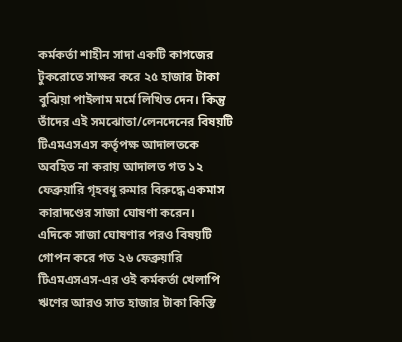কর্মকর্তা শাহীন সাদা একটি কাগজের টুকরোতে সাক্ষর করে ২৫ হাজার টাকা বুঝিয়া পাইলাম মর্মে লিখিত দেন। কিন্তু তাঁদের এই সমঝোতা/লেনদেনের বিষয়টি টিএমএসএস কর্তৃপক্ষ আদালতকে অবহিত না করায় আদালত গত ১২ ফেব্রুয়ারি গৃহবধূ রুমার বিরুদ্ধে একমাস কারাদণ্ডের সাজা ঘোষণা করেন।
এদিকে সাজা ঘোষণার পরও বিষয়টি গোপন করে গত ২৬ ফেব্রুয়ারি টিএমএসএস-এর ওই কর্মকর্তা খেলাপি ঋণের আরও সাত হাজার টাকা কিস্তি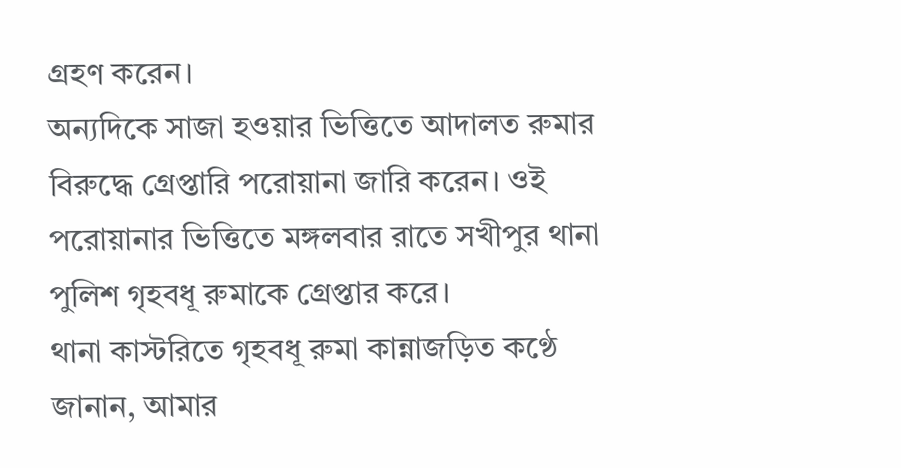গ্রহণ করেন।
অন্যদিকে সাজা হওয়ার ভিত্তিতে আদালত রুমার বিরুদ্ধে গ্রেপ্তারি পরোয়ানা জারি করেন। ওই পরোয়ানার ভিত্তিতে মঙ্গলবার রাতে সখীপুর থানা পুলিশ গৃহবধূ রুমাকে গ্রেপ্তার করে।
থানা কাস্টরিতে গৃহবধূ রুমা কান্নাজড়িত কণ্ঠে জানান, আমার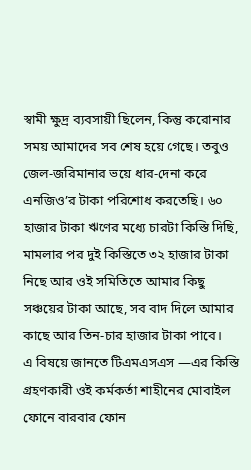স্বামী ক্ষুদ্র ব্যবসায়ী ছিলেন, কিন্তু করোনার সময় আমাদের সব শেষ হয়ে গেছে। তবুও জেল-জরিমানার ভয়ে ধার-দেনা করে এনজিও’র টাকা পরিশোধ করতেছি। ৬০ হাজার টাকা ঋণের মধ্যে চারটা কিস্তি দিছি, মামলার পর দুই কিস্তিতে ৩২ হাজার টাকা নিছে আর ওই সমিতিতে আমার কিছু সঞ্চয়ের টাকা আছে, সব বাদ দিলে আমার কাছে আর তিন-চার হাজার টাকা পাবে।
এ বিষয়ে জানতে টিএমএসএস —এর কিস্তি গ্রহণকারী ওই কর্মকর্তা শাহীনের মোবাইল ফোনে বারবার ফোন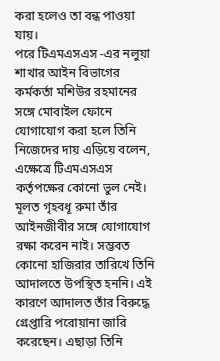করা হলেও তা বন্ধ পাওয়া যায়।
পরে টিএমএসএস -এর নলুয়া শাখার আইন বিভাগের কর্মকর্তা মশিউর রহমানের সঙ্গে মোবাইল ফোনে যোগাযোগ করা হলে তিনি নিজেদের দায় এড়িয়ে বলেন, এক্ষেত্রে টিএমএসএস কর্তৃপক্ষের কোনো ভুল নেই। মূলত গৃহবধূ রুমা তাঁর আইনজীবীর সঙ্গে যোগাযোগ রক্ষা করেন নাই। সম্ভবত কোনো হাজিরার তারিখে তিনি আদালতে উপস্থিত হননি। এই কারণে আদালত তাঁর বিরুদ্ধে গ্রেপ্তারি পরোয়ানা জারি করেছেন। এছাড়া তিনি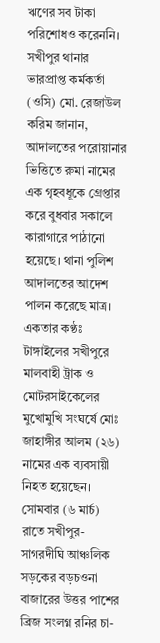ঋণের সব টাকা পরিশোধও করেননি।
সখীপুর থানার ভারপ্রাপ্ত কর্মকর্তা (ওসি) মো. রেজাউল করিম জানান, আদালতের পরোয়ানার ভিত্তিতে রুমা নামের এক গৃহবধূকে গ্রেপ্তার করে বুধবার সকালে কারাগারে পাঠানো হয়েছে। থানা পুলিশ আদালতের আদেশ পালন করেছে মাত্র।
একতার কণ্ঠঃ টাঙ্গাইলের সখীপুরে মালবাহী ট্রাক ও মোটরসাইকেলের মুখোমুখি সংঘর্ষে মোঃ জাহাঙ্গীর আলম (২৬) নামের এক ব্যবসায়ী নিহত হয়েছেন।
সোমবার (৬ মার্চ) রাতে সখীপুর- সাগরদীঘি আঞ্চলিক সড়কের বড়চওনা বাজারের উত্তর পাশের ব্রিজ সংলগ্ন রনির চা-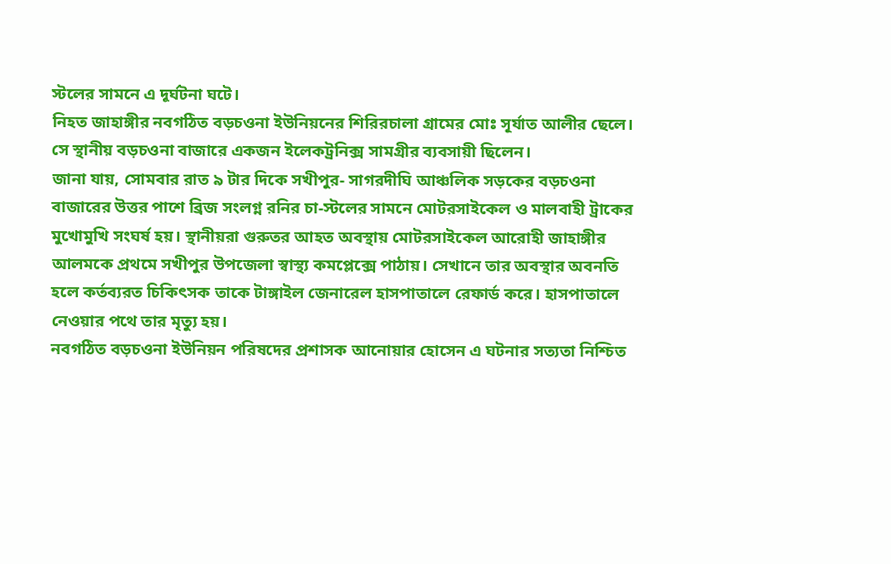স্টলের সামনে এ দূর্ঘটনা ঘটে।
নিহত জাহাঙ্গীর নবগঠিত বড়চওনা ইউনিয়নের শিরিরচালা গ্রামের মোঃ সূর্যাত আলীর ছেলে।
সে স্থানীয় বড়চওনা বাজারে একজন ইলেকট্রনিক্স সামগ্রীর ব্যবসায়ী ছিলেন।
জানা যায়, সোমবার রাত ৯ টার দিকে সখীপুর- সাগরদীঘি আঞ্চলিক সড়কের বড়চওনা বাজারের উত্তর পাশে ব্রিজ সংলগ্ন রনির চা-স্টলের সামনে মোটরসাইকেল ও মালবাহী ট্রাকের মুখোমুখি সংঘর্ষ হয়। স্থানীয়রা গুরুতর আহত অবস্থায় মোটরসাইকেল আরোহী জাহাঙ্গীর আলমকে প্রথমে সখীপুর উপজেলা স্বাস্থ্য কমপ্লেক্সে পাঠায়। সেখানে তার অবস্থার অবনতি হলে কর্তব্যরত চিকিৎসক তাকে টাঙ্গাইল জেনারেল হাসপাতালে রেফার্ড করে। হাসপাতালে নেওয়ার পথে তার মৃত্যু হয়।
নবগঠিত বড়চওনা ইউনিয়ন পরিষদের প্রশাসক আনোয়ার হোসেন এ ঘটনার সত্যতা নিশ্চিত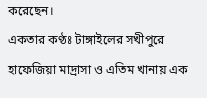করেছেন।
একতার কণ্ঠঃ টাঙ্গাইলের সখীপুরে হাফেজিয়া মাদ্রাসা ও এতিম খানায় এক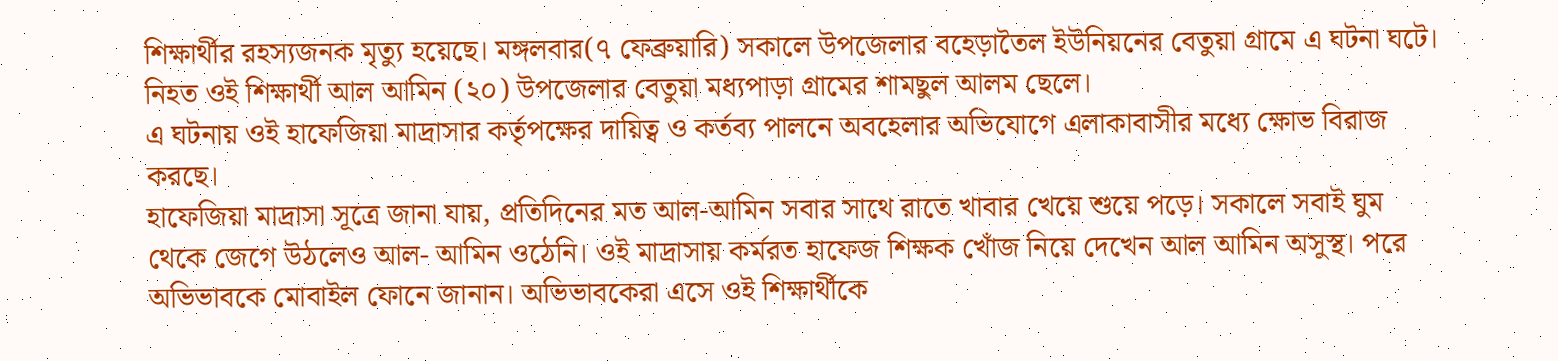শিক্ষার্থীর রহস্যজনক মৃত্যু হয়েছে। মঙ্গলবার(৭ ফেব্রুয়ারি) সকালে উপজেলার বহেড়াতৈল ইউনিয়নের বেতুয়া গ্রামে এ ঘটনা ঘটে।
নিহত ওই শিক্ষার্থী আল আমিন (২০) উপজেলার বেতুয়া মধ্যপাড়া গ্রামের শামছুল আলম ছেলে।
এ ঘটনায় ওই হাফেজিয়া মাদ্রাসার কর্তৃপক্ষের দায়িত্ব ও কর্তব্য পালনে অবহেলার অভিযোগে এলাকাবাসীর মধ্যে ক্ষোভ বিরাজ করছে।
হাফেজিয়া মাদ্রাসা সূত্রে জানা যায়, প্রতিদিনের মত আল-আমিন সবার সাথে রাতে খাবার খেয়ে শুয়ে পড়ে। সকালে সবাই ঘুম থেকে জেগে উঠলেও আল- আমিন ওঠেনি। ওই মাদ্রাসায় কর্মরত হাফেজ শিক্ষক খোঁজ নিয়ে দেখেন আল আমিন অসুস্থ। পরে অভিভাবকে মোবাইল ফোনে জানান। অভিভাবকেরা এসে ওই শিক্ষার্থীকে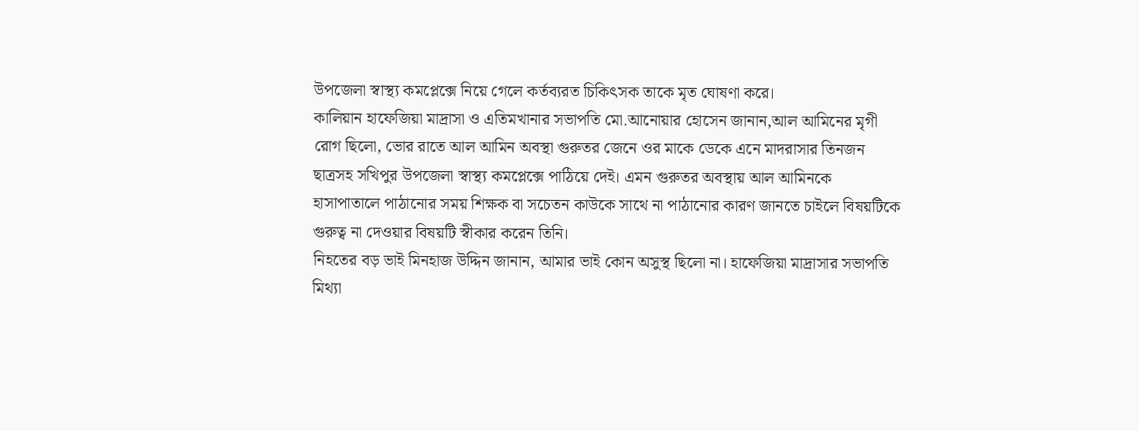উপজেলা স্বাস্থ্য কমপ্লেক্সে নিয়ে গেলে কর্তব্যরত চিকিৎসক তাকে মৃত ঘোষণা করে।
কালিয়ান হাফেজিয়া মাদ্রাসা ও এতিমখানার সভাপতি মো.আনোয়ার হোসেন জানান,আল আমিনের মৃগী রোগ ছিলো, ভোর রাতে আল আমিন অবস্থা গুরুতর জেনে ওর মাকে ডেকে এনে মাদরাসার তিনজন ছাত্রসহ সখিপুর উপজেলা স্বাস্থ্য কমপ্লেক্সে পাঠিয়ে দেই। এমন গুরুতর অবস্থায় আল আমিনকে হাসাপাতালে পাঠানোর সময় শিক্ষক বা সচেতন কাউকে সাথে না পাঠানোর কারণ জানতে চাইলে বিষয়টিকে গুরুত্ব না দেওয়ার বিষয়টি স্বীকার করেন তিনি।
নিহতের বড় ভাই মিনহাজ উদ্দিন জানান, আমার ভাই কোন অসুস্থ ছিলো না। হাফেজিয়া মাদ্রাসার সভাপতি মিথ্যা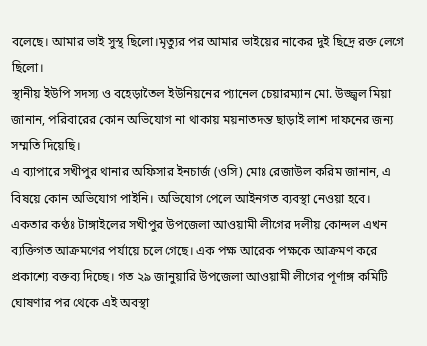বলেছে। আমার ভাই সুস্থ ছিলো।মৃত্যুর পর আমার ভাইয়ের নাকের দুই ছিদ্রে রক্ত লেগে ছিলো।
স্থানীয় ইউপি সদস্য ও বহেড়াতৈল ইউনিয়নের প্যানেল চেয়ারম্যান মো. উজ্জ্বল মিয়া জানান, পরিবারের কোন অভিযোগ না থাকায় ময়নাতদন্ত ছাড়াই লাশ দাফনের জন্য সম্মতি দিয়েছি।
এ ব্যাপারে সখীপুর থানার অফিসার ইনচার্জ (ওসি) মোঃ রেজাউল করিম জানান, এ বিষয়ে কোন অভিযোগ পাইনি। অভিযোগ পেলে আইনগত ব্যবস্থা নেওয়া হবে।
একতার কণ্ঠঃ টাঙ্গাইলের সখীপুর উপজেলা আওয়ামী লীগের দলীয় কোন্দল এখন ব্যক্তিগত আক্রমণের পর্যায়ে চলে গেছে। এক পক্ষ আরেক পক্ষকে আক্রমণ করে প্রকাশ্যে বক্তব্য দিচ্ছে। গত ২৯ জানুয়ারি উপজেলা আওয়ামী লীগের পূর্ণাঙ্গ কমিটি ঘোষণার পর থেকে এই অবস্থা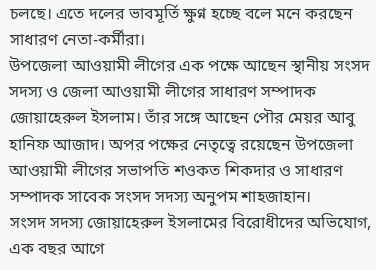চলছে। এতে দলের ভাবমূর্তি ক্ষুণ্ন হচ্ছে বলে মনে করছেন সাধারণ নেতা-কর্মীরা।
উপজেলা আওয়ামী লীগের এক পক্ষে আছেন স্থানীয় সংসদ সদস্য ও জেলা আওয়ামী লীগের সাধারণ সম্পাদক জোয়াহেরুল ইসলাম। তাঁর সঙ্গে আছেন পৌর মেয়র আবু হানিফ আজাদ। অপর পক্ষের নেতৃত্বে রয়েছেন উপজেলা আওয়ামী লীগের সভাপতি শওকত শিকদার ও সাধারণ সম্পাদক সাবেক সংসদ সদস্য অনুপম শাহজাহান।
সংসদ সদস্য জোয়াহেরুল ইসলামের বিরোধীদের অভিযোগ, এক বছর আগে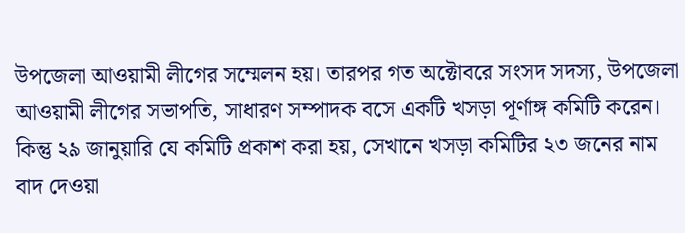উপজেলা আওয়ামী লীগের সম্মেলন হয়। তারপর গত অক্টোবরে সংসদ সদস্য, উপজেলা আওয়ামী লীগের সভাপতি, সাধারণ সম্পাদক বসে একটি খসড়া পূর্ণাঙ্গ কমিটি করেন। কিন্তু ২৯ জানুয়ারি যে কমিটি প্রকাশ করা হয়, সেখানে খসড়া কমিটির ২৩ জনের নাম বাদ দেওয়া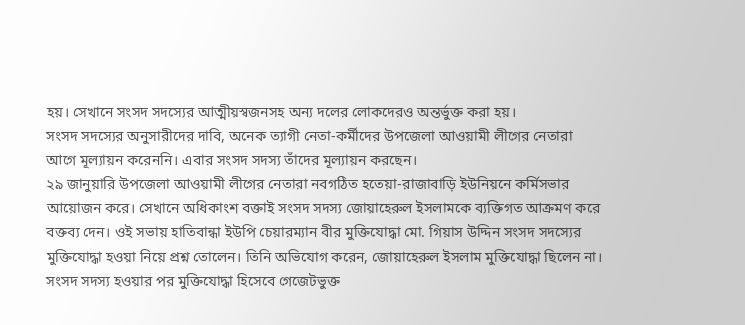হয়। সেখানে সংসদ সদস্যের আত্মীয়স্বজনসহ অন্য দলের লোকদেরও অন্তর্ভুক্ত করা হয়।
সংসদ সদস্যের অনুসারীদের দাবি, অনেক ত্যাগী নেতা-কর্মীদের উপজেলা আওয়ামী লীগের নেতারা আগে মূল্যায়ন করেননি। এবার সংসদ সদস্য তাঁদের মূল্যায়ন করছেন।
২৯ জানুয়ারি উপজেলা আওয়ামী লীগের নেতারা নবগঠিত হতেয়া-রাজাবাড়ি ইউনিয়নে কর্মিসভার আয়োজন করে। সেখানে অধিকাংশ বক্তাই সংসদ সদস্য জোয়াহেরুল ইসলামকে ব্যক্তিগত আক্রমণ করে বক্তব্য দেন। ওই সভায় হাতিবান্ধা ইউপি চেয়ারম্যান বীর মুক্তিযোদ্ধা মো. গিয়াস উদ্দিন সংসদ সদস্যের মুক্তিযোদ্ধা হওয়া নিয়ে প্রশ্ন তোলেন। তিনি অভিযোগ করেন, জোয়াহেরুল ইসলাম মুক্তিযোদ্ধা ছিলেন না। সংসদ সদস্য হওয়ার পর মুক্তিযোদ্ধা হিসেবে গেজেটভুক্ত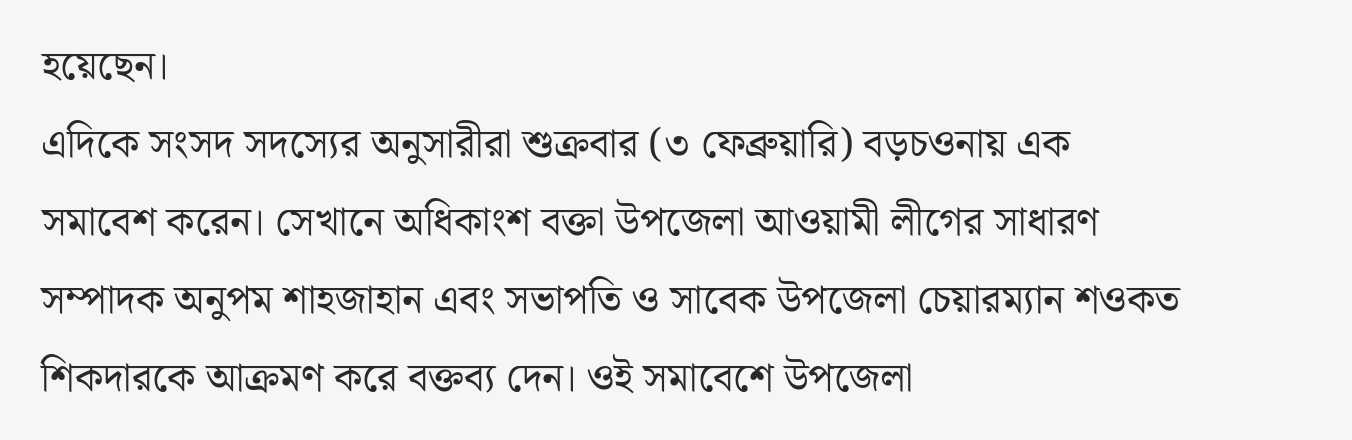হয়েছেন।
এদিকে সংসদ সদস্যের অনুসারীরা শুক্রবার (৩ ফেব্রুয়ারি) বড়চওনায় এক সমাবেশ করেন। সেখানে অধিকাংশ বক্তা উপজেলা আওয়ামী লীগের সাধারণ সম্পাদক অনুপম শাহজাহান এবং সভাপতি ও সাবেক উপজেলা চেয়ারম্যান শওকত শিকদারকে আক্রমণ করে বক্তব্য দেন। ওই সমাবেশে উপজেলা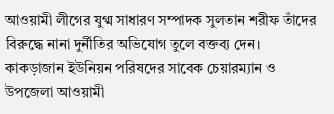আওয়ামী লীগের যুগ্ম সাধারণ সম্পাদক সুলতান শরীফ তাঁদের বিরুদ্ধে নানা দুর্নীতির অভিযোগ তুলে বক্তব্য দেন।
কাকড়াজান ইউনিয়ন পরিষদের সাবেক চেয়ারম্যান ও উপজেলা আওয়ামী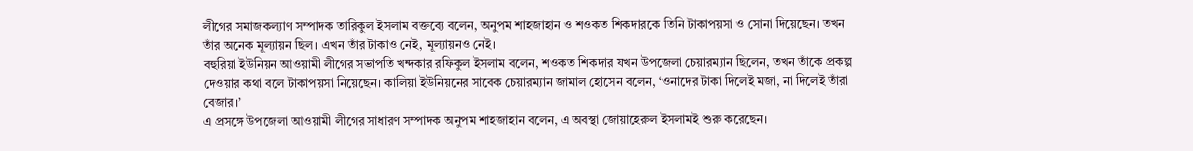লীগের সমাজকল্যাণ সম্পাদক তারিকুল ইসলাম বক্তব্যে বলেন, অনুপম শাহজাহান ও শওকত শিকদারকে তিনি টাকাপয়সা ও সোনা দিয়েছেন। তখন তাঁর অনেক মূল্যায়ন ছিল। এখন তাঁর টাকাও নেই, মূল্যায়নও নেই।
বহুরিয়া ইউনিয়ন আওয়ামী লীগের সভাপতি খন্দকার রফিকুল ইসলাম বলেন, শওকত শিকদার যখন উপজেলা চেয়ারম্যান ছিলেন, তখন তাঁকে প্রকল্প দেওয়ার কথা বলে টাকাপয়সা নিয়েছেন। কালিয়া ইউনিয়নের সাবেক চেয়ারম্যান জামাল হোসেন বলেন, ‘ওনাদের টাকা দিলেই মজা, না দিলেই তাঁরা বেজার।’
এ প্রসঙ্গে উপজেলা আওয়ামী লীগের সাধারণ সম্পাদক অনুপম শাহজাহান বলেন, এ অবস্থা জোয়াহেরুল ইসলামই শুরু করেছেন।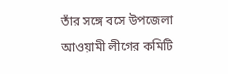তাঁর সঙ্গে বসে উপজেলা আওয়ামী লীগের কমিটি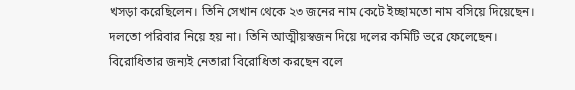খসড়া করেছিলেন। তিনি সেখান থেকে ২৩ জনের নাম কেটে ইচ্ছামতো নাম বসিয়ে দিয়েছেন। দলতো পরিবার নিয়ে হয় না। তিনি আত্মীয়স্বজন দিয়ে দলের কমিটি ভরে ফেলেছেন।
বিরোধিতার জন্যই নেতারা বিরোধিতা করছেন বলে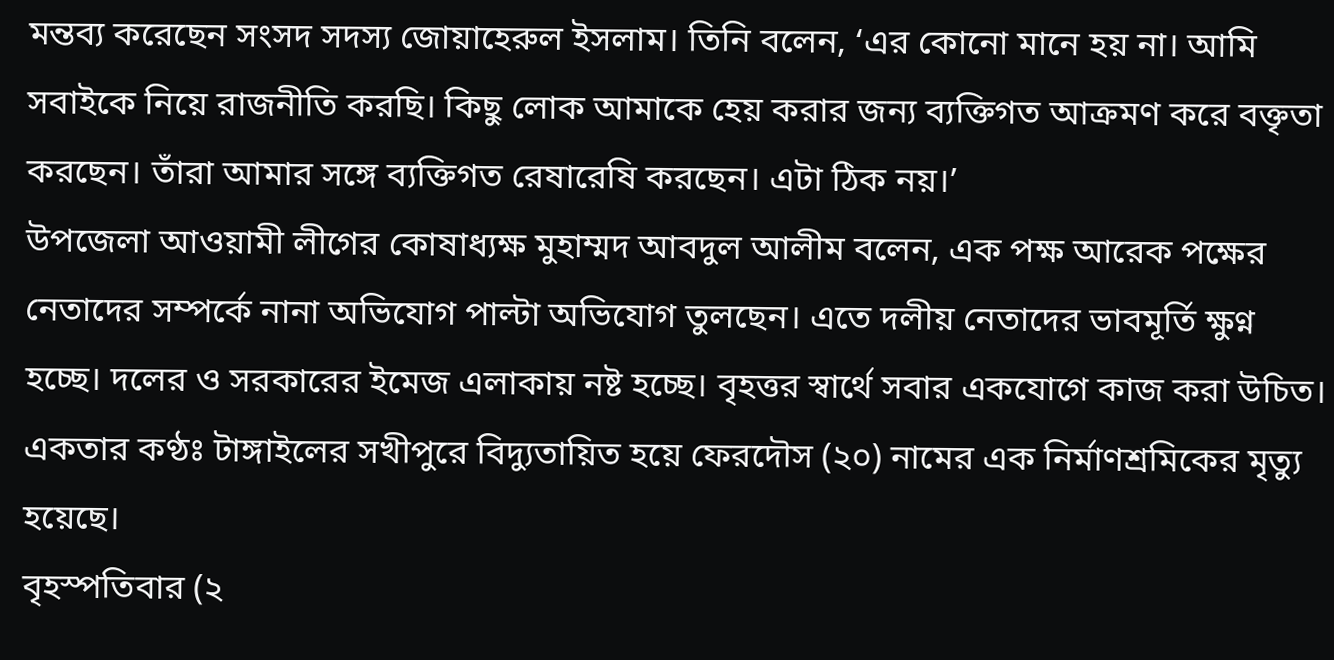মন্তব্য করেছেন সংসদ সদস্য জোয়াহেরুল ইসলাম। তিনি বলেন, ‘এর কোনো মানে হয় না। আমি সবাইকে নিয়ে রাজনীতি করছি। কিছু লোক আমাকে হেয় করার জন্য ব্যক্তিগত আক্রমণ করে বক্তৃতা করছেন। তাঁরা আমার সঙ্গে ব্যক্তিগত রেষারেষি করছেন। এটা ঠিক নয়।’
উপজেলা আওয়ামী লীগের কোষাধ্যক্ষ মুহাম্মদ আবদুল আলীম বলেন, এক পক্ষ আরেক পক্ষের নেতাদের সম্পর্কে নানা অভিযোগ পাল্টা অভিযোগ তুলছেন। এতে দলীয় নেতাদের ভাবমূর্তি ক্ষুণ্ন হচ্ছে। দলের ও সরকারের ইমেজ এলাকায় নষ্ট হচ্ছে। বৃহত্তর স্বার্থে সবার একযোগে কাজ করা উচিত।
একতার কণ্ঠঃ টাঙ্গাইলের সখীপুরে বিদ্যুতায়িত হয়ে ফেরদৌস (২০) নামের এক নির্মাণশ্রমিকের মৃত্যু হয়েছে।
বৃহস্পতিবার (২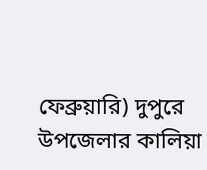ফেব্রুয়ারি) দুপুরে উপজেলার কালিয়া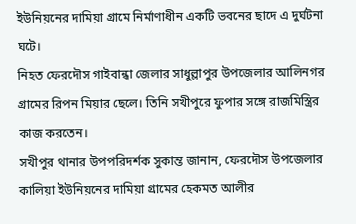ইউনিয়নের দামিয়া গ্রামে নির্মাণাধীন একটি ভবনের ছাদে এ দুর্ঘটনা ঘটে।
নিহত ফেরদৌস গাইবান্ধা জেলার সাধুল্লাপুর উপজেলার আলিনগর গ্রামের রিপন মিয়ার ছেলে। তিনি সখীপুরে ফুপার সঙ্গে রাজমিস্ত্রির কাজ করতেন।
সখীপুর থানার উপপরিদর্শক সুকান্ত জানান, ফেরদৌস উপজেলার কালিয়া ইউনিয়নের দামিয়া গ্রামের হেকমত আলীর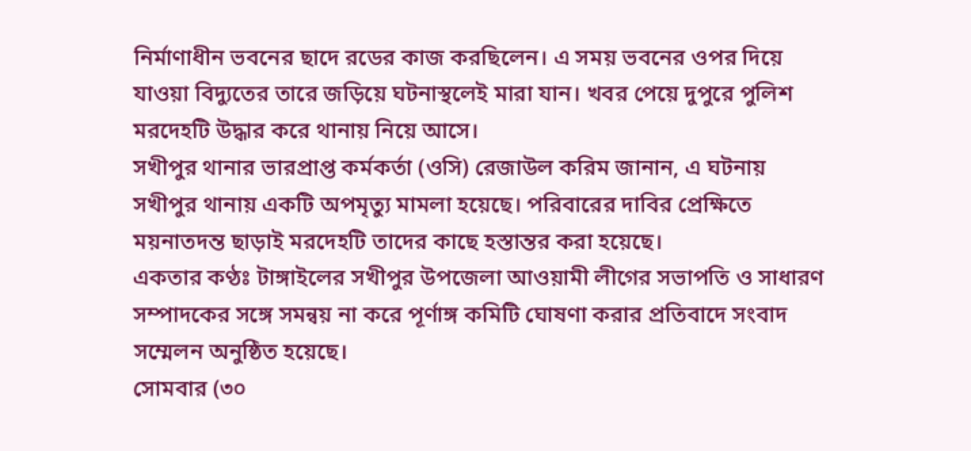নির্মাণাধীন ভবনের ছাদে রডের কাজ করছিলেন। এ সময় ভবনের ওপর দিয়ে যাওয়া বিদ্যুতের তারে জড়িয়ে ঘটনাস্থলেই মারা যান। খবর পেয়ে দুপুরে পুলিশ মরদেহটি উদ্ধার করে থানায় নিয়ে আসে।
সখীপুর থানার ভারপ্রাপ্ত কর্মকর্তা (ওসি) রেজাউল করিম জানান, এ ঘটনায় সখীপুর থানায় একটি অপমৃত্যু মামলা হয়েছে। পরিবারের দাবির প্রেক্ষিতে ময়নাতদন্ত ছাড়াই মরদেহটি তাদের কাছে হস্তান্তর করা হয়েছে।
একতার কণ্ঠঃ টাঙ্গাইলের সখীপুর উপজেলা আওয়ামী লীগের সভাপতি ও সাধারণ সম্পাদকের সঙ্গে সমন্বয় না করে পূর্ণাঙ্গ কমিটি ঘোষণা করার প্রতিবাদে সংবাদ সম্মেলন অনুষ্ঠিত হয়েছে।
সোমবার (৩০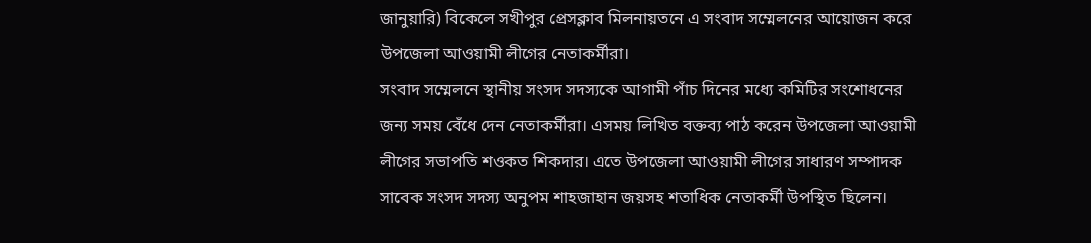জানুয়ারি) বিকেলে সখীপুর প্রেসক্লাব মিলনায়তনে এ সংবাদ সম্মেলনের আয়োজন করে উপজেলা আওয়ামী লীগের নেতাকর্মীরা।
সংবাদ সম্মেলনে স্থানীয় সংসদ সদস্যকে আগামী পাঁচ দিনের মধ্যে কমিটির সংশোধনের জন্য সময় বেঁধে দেন নেতাকর্মীরা। এসময় লিখিত বক্তব্য পাঠ করেন উপজেলা আওয়ামী লীগের সভাপতি শওকত শিকদার। এতে উপজেলা আওয়ামী লীগের সাধারণ সম্পাদক সাবেক সংসদ সদস্য অনুপম শাহজাহান জয়সহ শতাধিক নেতাকর্মী উপস্থিত ছিলেন।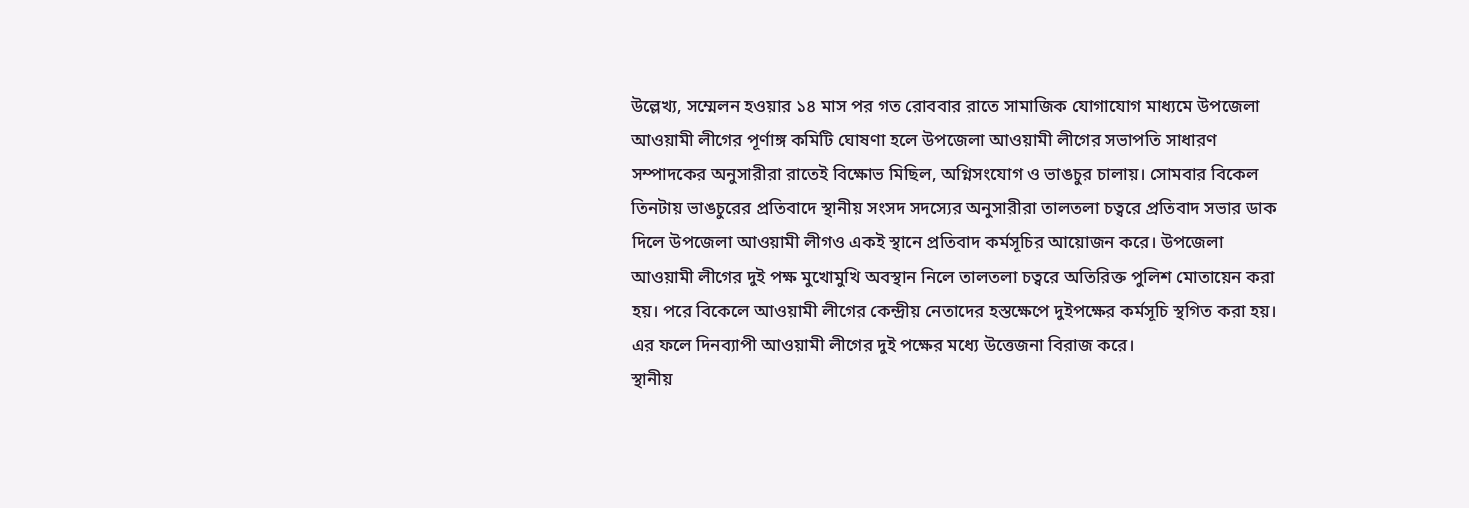উল্লেখ্য, সম্মেলন হওয়ার ১৪ মাস পর গত রোববার রাতে সামাজিক যোগাযোগ মাধ্যমে উপজেলা আওয়ামী লীগের পূর্ণাঙ্গ কমিটি ঘোষণা হলে উপজেলা আওয়ামী লীগের সভাপতি সাধারণ সম্পাদকের অনুসারীরা রাতেই বিক্ষোভ মিছিল, অগ্নিসংযোগ ও ভাঙচুর চালায়। সোমবার বিকেল তিনটায় ভাঙচুরের প্রতিবাদে স্থানীয় সংসদ সদস্যের অনুসারীরা তালতলা চত্বরে প্রতিবাদ সভার ডাক দিলে উপজেলা আওয়ামী লীগও একই স্থানে প্রতিবাদ কর্মসূচির আয়োজন করে। উপজেলা আওয়ামী লীগের দুই পক্ষ মুখোমুখি অবস্থান নিলে তালতলা চত্বরে অতিরিক্ত পুলিশ মোতায়েন করা হয়। পরে বিকেলে আওয়ামী লীগের কেন্দ্রীয় নেতাদের হস্তক্ষেপে দুইপক্ষের কর্মসূচি স্থগিত করা হয়। এর ফলে দিনব্যাপী আওয়ামী লীগের দুই পক্ষের মধ্যে উত্তেজনা বিরাজ করে।
স্থানীয়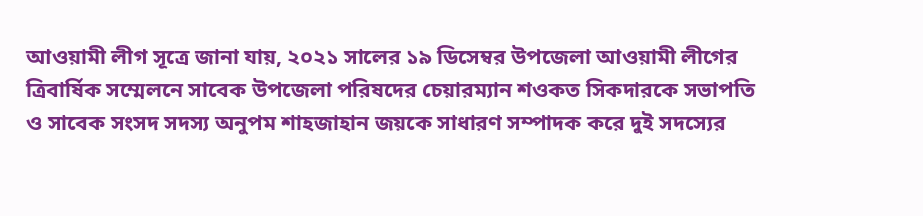আওয়ামী লীগ সূত্রে জানা যায়, ২০২১ সালের ১৯ ডিসেম্বর উপজেলা আওয়ামী লীগের ত্রিবার্ষিক সম্মেলনে সাবেক উপজেলা পরিষদের চেয়ারম্যান শওকত সিকদারকে সভাপতি ও সাবেক সংসদ সদস্য অনুপম শাহজাহান জয়কে সাধারণ সম্পাদক করে দুই সদস্যের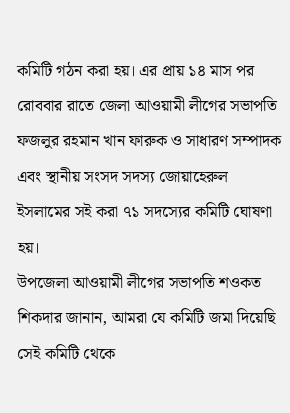কমিটি গঠন করা হয়। এর প্রায় ১৪ মাস পর রোববার রাতে জেলা আওয়ামী লীগের সভাপতি ফজলুর রহমান খান ফারুক ও সাধারণ সম্পাদক এবং স্থানীয় সংসদ সদস্য জোয়াহেরুল ইসলামের সই করা ৭১ সদস্যের কমিটি ঘোষণা হয়।
উপজেলা আওয়ামী লীগের সভাপতি শওকত শিকদার জানান, আমরা যে কমিটি জমা দিয়েছি সেই কমিটি থেকে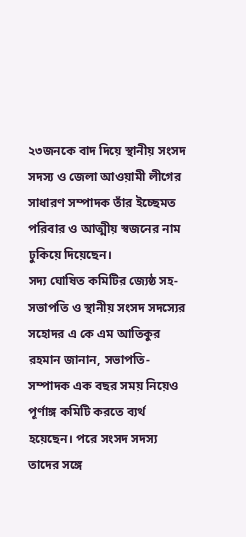২৩জনকে বাদ দিয়ে স্থানীয় সংসদ সদস্য ও জেলা আওয়ামী লীগের সাধারণ সম্পাদক তাঁর ইচ্ছেমত পরিবার ও আত্মীয় স্বজনের নাম ঢুকিয়ে দিয়েছেন।
সদ্য ঘোষিত কমিটির জ্যেষ্ঠ সহ-সভাপতি ও স্থানীয় সংসদ সদস্যের সহোদর এ কে এম আতিকুর রহমান জানান, সভাপতি-সম্পাদক এক বছর সময় নিয়েও পূর্ণাঙ্গ কমিটি করতে ব্যর্থ হয়েছেন। পরে সংসদ সদস্য তাদের সঙ্গে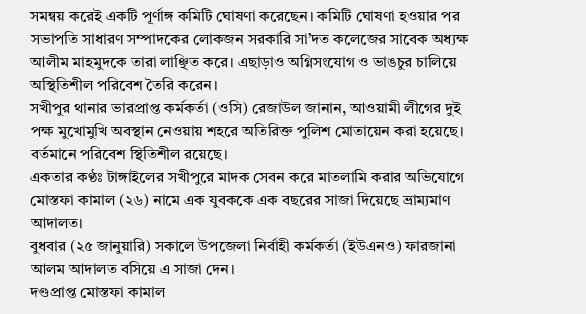সমন্বয় করেই একটি পূর্ণাঙ্গ কমিটি ঘোষণা করেছেন। কমিটি ঘোষণা হওয়ার পর সভাপতি সাধারণ সম্পাদকের লোকজন সরকারি সা’দত কলেজের সাবেক অধ্যক্ষ আলীম মাহমুদকে তারা লাঞ্ছিত করে। এছাড়াও অগ্নিসংযোগ ও ভাঙচুর চালিয়ে অস্থিতিশীল পরিবেশ তৈরি করেন।
সখীপুর থানার ভারপ্রাপ্ত কর্মকর্তা (ওসি) রেজাউল জানান, আওয়ামী লীগের দুই পক্ষ মুখোমুখি অবস্থান নেওয়ায় শহরে অতিরিক্ত পুলিশ মোতায়েন করা হয়েছে। বর্তমানে পরিবেশ স্থিতিশীল রয়েছে।
একতার কণ্ঠঃ টাঙ্গাইলের সখীপুরে মাদক সেবন করে মাতলামি করার অভিযোগে মোস্তফা কামাল (২৬) নামে এক যুবককে এক বছরের সাজা দিয়েছে ভ্রাম্যমাণ আদালত।
বুধবার (২৫ জানুয়ারি) সকালে উপজেলা নির্বাহী কর্মকর্তা (ইউএনও) ফারজানা আলম আদালত বসিয়ে এ সাজা দেন।
দণ্ডপ্রাপ্ত মোস্তফা কামাল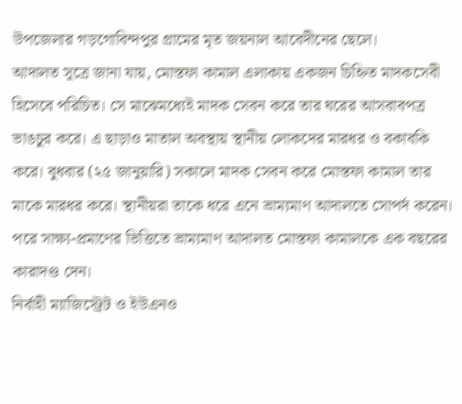উপজেলার গড়গোবিন্দপুর গ্রামের মৃত জয়নাল আবেদীনের ছেলে।
আদালত সূত্রে জানা যায়, মোস্তফা কামাল এলাকায় একজন চিহ্নিত মাদকসেবী হিসেবে পরিচিত। সে মাঝেমধ্যেই মাদক সেবন করে তার ঘরের আসবাবপত্র ভাঙচুর করে। এ ছাড়াও মাতাল অবস্থায় স্থানীয় লোকদের মারধর ও বকাবকি করে। বুধবার (২৫ জানুয়ারি) সকালে মাদক সেবন করে মোস্তফা কামাল তার মাকে মারধর করে। স্থানীয়রা তাকে ধরে এনে ভ্রাম্যমাণ আদালতে সোপর্দ করেন। পরে সাক্ষ্য-প্রমাণের ভিত্তিতে ভ্রাম্যমাণ আদালত মোস্তফা কামালকে এক বছরের কারাদণ্ড দেন।
নির্বাহী ম্যাজিস্ট্রেট ও ইউএনও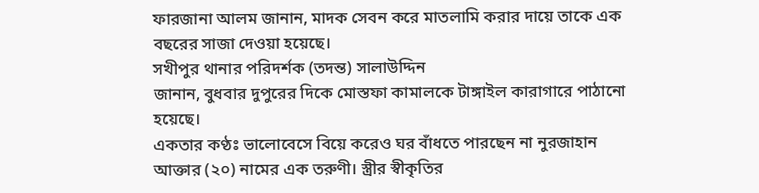ফারজানা আলম জানান, মাদক সেবন করে মাতলামি করার দায়ে তাকে এক বছরের সাজা দেওয়া হয়েছে।
সখীপুর থানার পরিদর্শক (তদন্ত) সালাউদ্দিন
জানান, বুধবার দুপুরের দিকে মোস্তফা কামালকে টাঙ্গাইল কারাগারে পাঠানো হয়েছে।
একতার কণ্ঠঃ ভালোবেসে বিয়ে করেও ঘর বাঁধতে পারছেন না নুরজাহান আক্তার (২০) নামের এক তরুণী। স্ত্রীর স্বীকৃতির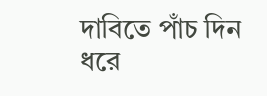দাবিতে পাঁচ দিন ধরে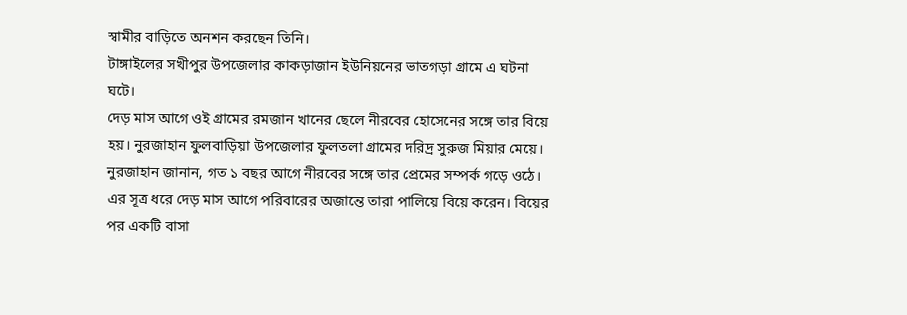স্বামীর বাড়িতে অনশন করছেন তিনি।
টাঙ্গাইলের সখীপুর উপজেলার কাকড়াজান ইউনিয়নের ভাতগড়া গ্রামে এ ঘটনা ঘটে।
দেড় মাস আগে ওই গ্রামের রমজান খানের ছেলে নীরবের হোসেনের সঙ্গে তার বিয়ে হয়। নুরজাহান ফুলবাড়িয়া উপজেলার ফুলতলা গ্রামের দরিদ্র সুরুজ মিয়ার মেয়ে।
নুরজাহান জানান, গত ১ বছর আগে নীরবের সঙ্গে তার প্রেমের সম্পর্ক গড়ে ওঠে। এর সূত্র ধরে দেড় মাস আগে পরিবারের অজান্তে তারা পালিয়ে বিয়ে করেন। বিয়ের পর একটি বাসা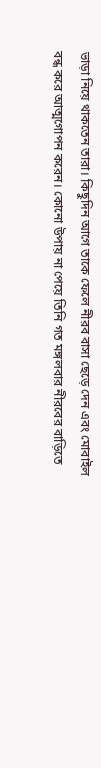ভাড়া নিয়ে থাকতেন তারা। কিছুদিন আগে তাকে ফেলে নীরব বাসা ছেড়ে দেন এবং মোবাইল বন্ধ করে আত্মগোপন করেন। কোনো উপায় না পেয়ে তিনি গত মঙ্গলবার নীরবের বাড়িতে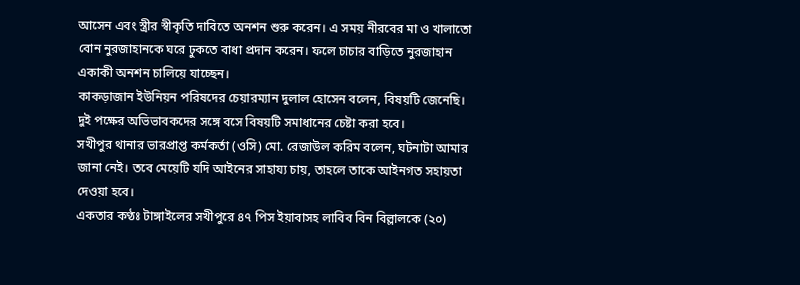আসেন এবং স্ত্রীর স্বীকৃতি দাবিতে অনশন শুরু করেন। এ সময় নীরবের মা ও খালাতো বোন নুরজাহানকে ঘরে ঢুকতে বাধা প্রদান করেন। ফলে চাচার বাড়িতে নুরজাহান একাকী অনশন চালিয়ে যাচ্ছেন।
কাকড়াজান ইউনিয়ন পরিষদের চেয়ারম্যান দুলাল হোসেন বলেন, বিষয়টি জেনেছি। দুই পক্ষের অভিভাবকদের সঙ্গে বসে বিষয়টি সমাধানের চেষ্টা করা হবে।
সখীপুর থানার ভারপ্রাপ্ত কর্মকর্তা (ওসি) মো. রেজাউল করিম বলেন, ঘটনাটা আমার জানা নেই। তবে মেয়েটি যদি আইনের সাহায্য চায়, তাহলে তাকে আইনগত সহায়তা দেওয়া হবে।
একতার কণ্ঠঃ টাঙ্গাইলের সখীপুরে ৪৭ পিস ইয়াবাসহ লাবিব বিন বিল্লালকে (২০)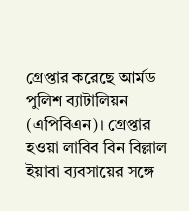গ্রেপ্তার করেছে আর্মড পুলিশ ব্যাটালিয়ন (এপিবিএন)। গ্রেপ্তার হওয়া লাবিব বিন বিল্লাল ইয়াবা ব্যবসায়ের সঙ্গে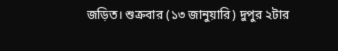জড়িত। শুক্রবার (১৩ জানুয়ারি) দুপুর ২টার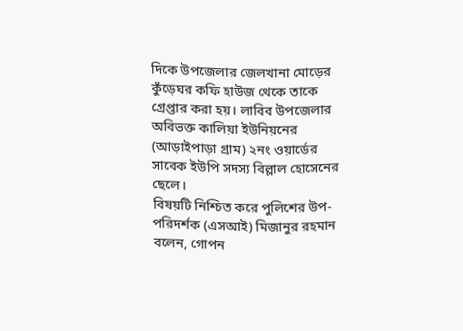দিকে উপজেলার জেলখানা মোড়ের কুঁড়েঘর কফি হাউজ থেকে তাকে গ্রেপ্তার করা হয়। লাবিব উপজেলার অবিভক্ত কালিয়া ইউনিয়নের (আড়াইপাড়া গ্রাম) ২নং ওয়ার্ডের সাবেক ইউপি সদস্য বিল্লাল হোসেনের ছেলে।
বিষয়টি নিশ্চিত করে পুলিশের উপ-পরিদর্শক (এসআই) মিজানুর রহমান বলেন, গোপন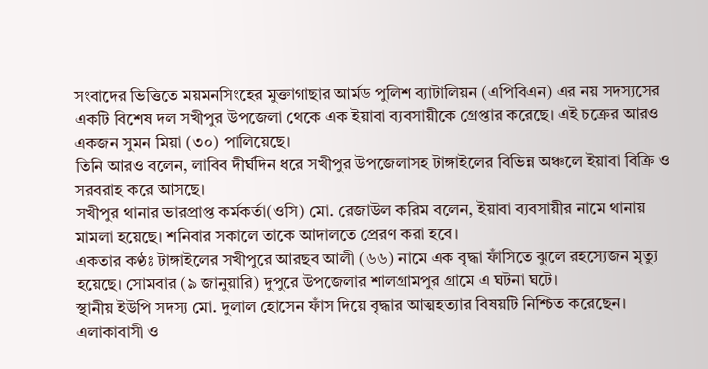সংবাদের ভিত্তিতে ময়মনসিংহের মুক্তাগাছার আর্মড পুলিশ ব্যাটালিয়ন (এপিবিএন) এর নয় সদস্যসের একটি বিশেষ দল সখীপুর উপজেলা থেকে এক ইয়াবা ব্যবসায়ীকে গ্রেপ্তার করেছে। এই চক্রের আরও একজন সুমন মিয়া (৩০) পালিয়েছে।
তিনি আরও বলেন, লাবিব দীর্ঘদিন ধরে সখীপুর উপজেলাসহ টাঙ্গাইলের বিভিন্ন অঞ্চলে ইয়াবা বিক্রি ও সরবরাহ করে আসছে।
সখীপুর থানার ভারপ্রাপ্ত কর্মকর্তা(ওসি) মো. রেজাউল করিম বলেন, ইয়াবা ব্যবসায়ীর নামে থানায় মামলা হয়েছে। শনিবার সকালে তাকে আদালতে প্রেরণ করা হবে।
একতার কণ্ঠঃ টাঙ্গাইলের সখীপুরে আরছব আলী (৬৬) নামে এক বৃদ্ধা ফাঁসিতে ঝুলে রহস্যেজন মৃত্যু হয়েছে। সোমবার (৯ জানুয়ারি) দুপুরে উপজেলার শালগ্রামপুর গ্রামে এ ঘটনা ঘটে।
স্থানীয় ইউপি সদস্য মো. দুলাল হোসেন ফাঁস দিয়ে বৃদ্ধার আত্মহত্যার বিষয়টি নিশ্চিত করেছেন।
এলাকাবাসী ও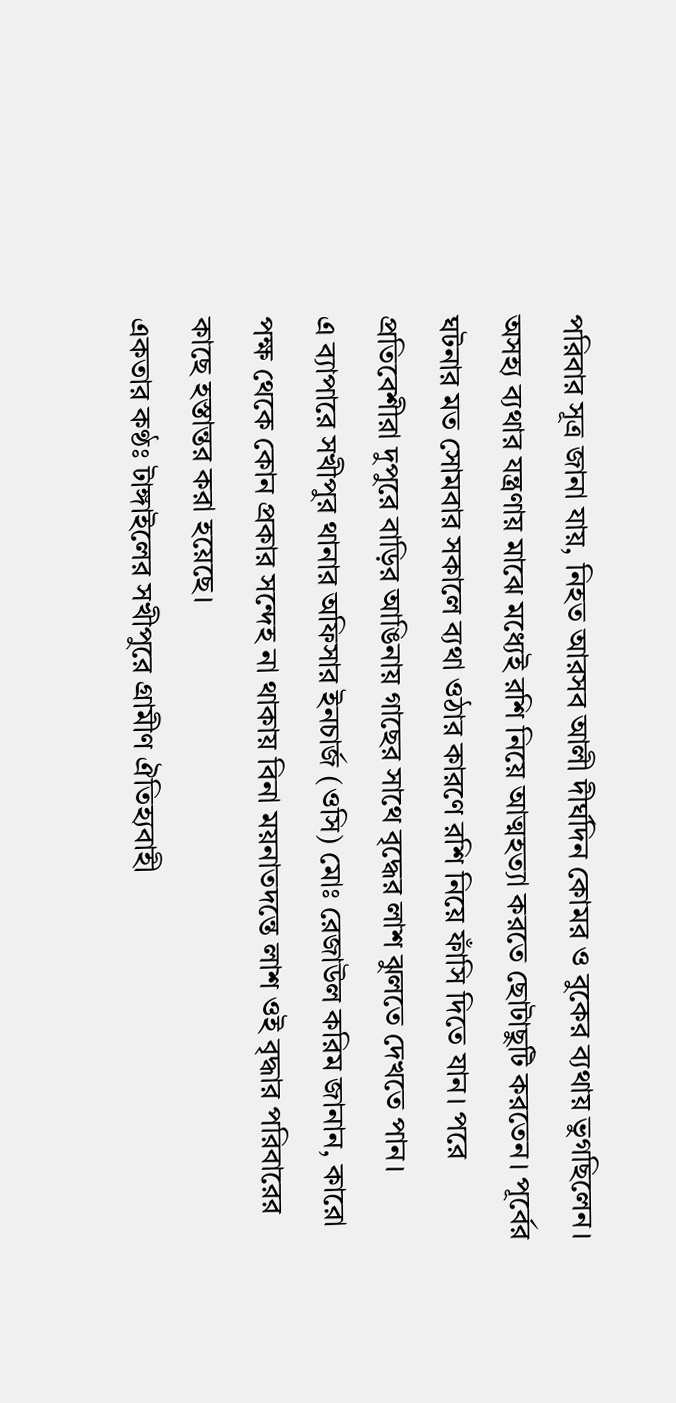পরিবার সূত্র জানা যায়, নিহত আরসব আলী দীর্ঘদিন কোমর ও বুকের ব্যথায় ভুগছিলেন। অসহ্য ব্যথার যন্ত্রণায় মাঝে মধ্যেই রশি নিয়ে আত্মহত্যা করতে ছোটাছুটি করতেন। পূর্বের ঘটনার মত সোমবার সকালে ব্যথা ওঠার কারণে রশি নিয়ে ফাঁসি দিতে যান। পরে প্রতিবেশীরা দুপুরে বাড়ির আঙিনায় গাছের সাথে বৃদ্ধের লাশ ঝুলতে দেখতে পান।
এ ব্যাপারে সখীপুর থানার অফিসার ইনচার্জ (ওসি) মোঃ রেজাউল করিম জানান, কারো পক্ষ থেকে কোন প্রকার সন্দেহ না থাকায় বিনা ময়নাতদন্তে লাশ ওই বৃদ্ধার পরিবারের কাছে হস্তান্তর করা হয়েছে।
একতার কণ্ঠঃ টাঙ্গাইলের সখীপুরে গ্রামীণ ঐতিহ্যবাহী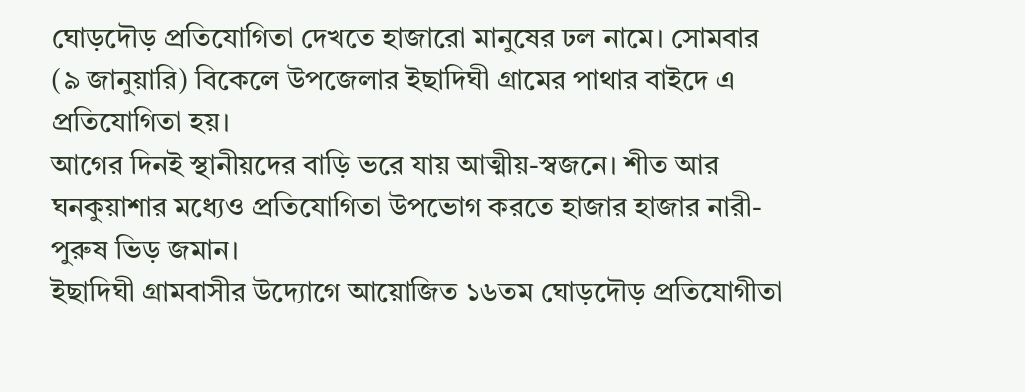ঘোড়দৌড় প্রতিযোগিতা দেখতে হাজারো মানুষের ঢল নামে। সোমবার (৯ জানুয়ারি) বিকেলে উপজেলার ইছাদিঘী গ্রামের পাথার বাইদে এ প্রতিযোগিতা হয়।
আগের দিনই স্থানীয়দের বাড়ি ভরে যায় আত্মীয়-স্বজনে। শীত আর ঘনকুয়াশার মধ্যেও প্রতিযোগিতা উপভোগ করতে হাজার হাজার নারী-পুরুষ ভিড় জমান।
ইছাদিঘী গ্রামবাসীর উদ্যোগে আয়োজিত ১৬তম ঘোড়দৌড় প্রতিযোগীতা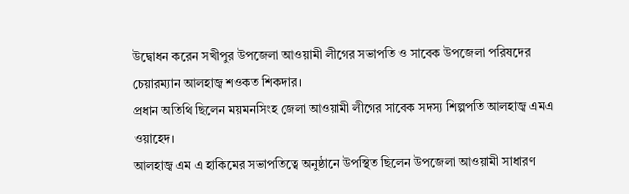উদ্বোধন করেন সখীপুর উপজেলা আওয়ামী লীগের সভাপতি ও সাবেক উপজেলা পরিষদের চেয়ারম্যান আলহাজ্ব শওকত শিকদার।
প্রধান অতিথি ছিলেন ময়মনসিংহ জেলা আওয়ামী লীগের সাবেক সদস্য শিল্পপতি আলহাজ্ব এমএ ওয়াহেদ।
আলহাজ্ব এম এ হাকিমের সভাপতিত্বে অনুষ্ঠানে উপস্থিত ছিলেন উপজেলা আওয়ামী সাধারণ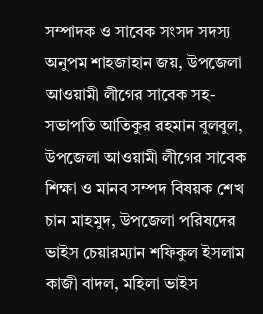সম্পাদক ও সাবেক সংসদ সদস্য অনুপম শাহজাহান জয়, উপজেলা আওয়ামী লীগের সাবেক সহ-সভাপতি আতিকুর রহমান বুলবুল, উপজেলা আওয়ামী লীগের সাবেক শিক্ষা ও মানব সম্পদ বিষয়ক শেখ চান মাহমুদ, উপজেলা পরিষদের ভাইস চেয়ারম্যান শফিকুল ইসলাম কাজী বাদল, মহিলা ভাইস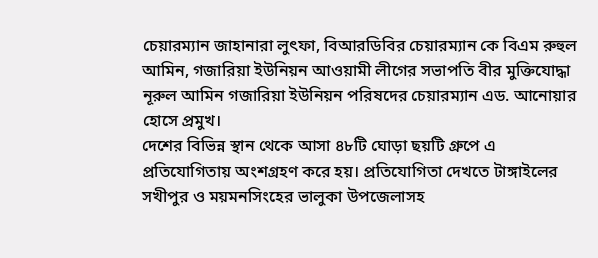চেয়ারম্যান জাহানারা লুৎফা, বিআরডিবির চেয়ারম্যান কে বিএম রুহুল আমিন, গজারিয়া ইউনিয়ন আওয়ামী লীগের সভাপতি বীর মুক্তিযোদ্ধা নূরুল আমিন গজারিয়া ইউনিয়ন পরিষদের চেয়ারম্যান এড. আনোয়ার হোসে প্রমুখ।
দেশের বিভিন্ন স্থান থেকে আসা ৪৮টি ঘোড়া ছয়টি গ্রুপে এ প্রতিযোগিতায় অংশগ্রহণ করে হয়। প্রতিযোগিতা দেখতে টাঙ্গাইলের সখীপুর ও ময়মনসিংহের ভালুকা উপজেলাসহ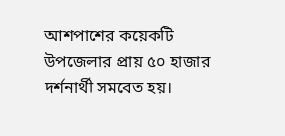আশপাশের কয়েকটি উপজেলার প্রায় ৫০ হাজার দর্শনার্থী সমবেত হয়।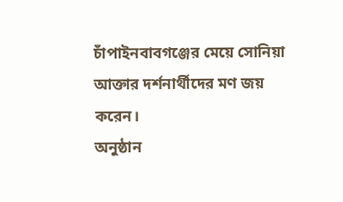চাঁপাইনবাবগঞ্জের মেয়ে সোনিয়া আক্তার দর্শনার্থীদের মণ জয় করেন।
অনুষ্ঠান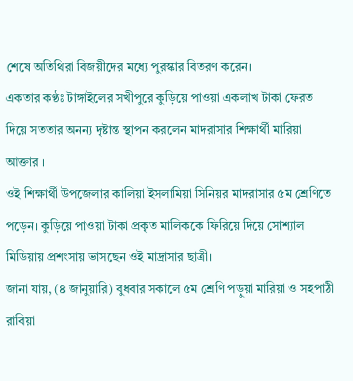শেষে অতিথিরা বিজয়ীদের মধ্যে পুরস্কার বিতরণ করেন।
একতার কণ্ঠঃ টাঙ্গাইলের সখীপুরে কুড়িয়ে পাওয়া একলাখ টাকা ফেরত দিয়ে সততার অনন্য দৃষ্টান্ত স্থাপন করলেন মাদরাসার শিক্ষার্থী মারিয়া আক্তার ।
ওই শিক্ষার্থী উপজেলার কালিয়া ইসলামিয়া সিনিয়র মাদরাসার ৫ম শ্রেণিতে পড়েন। কুড়িয়ে পাওয়া টাকা প্রকৃত মালিককে ফিরিয়ে দিয়ে সোশ্যাল মিডিয়ায় প্রশংসায় ভাসছেন ওই মাদ্রাসার ছাত্রী।
জানা যায়, (৪ জানুয়ারি) বুধবার সকালে ৫ম শ্রেণি পড়ুয়া মারিয়া ও সহপাঠী রাবিয়া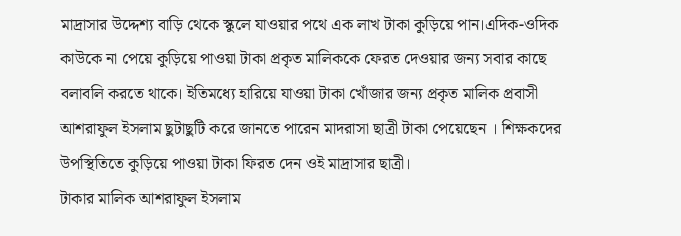মাদ্রাসার উদ্দেশ্য বাড়ি থেকে স্কুলে যাওয়ার পথে এক লাখ টাকা কুড়িয়ে পান।এদিক-ওদিক কাউকে না পেয়ে কুড়িয়ে পাওয়া টাকা প্রকৃত মালিককে ফেরত দেওয়ার জন্য সবার কাছে বলাবলি করতে থাকে। ইতিমধ্যে হারিয়ে যাওয়া টাকা খোঁজার জন্য প্রকৃত মালিক প্রবাসী আশরাফুল ইসলাম ছুটাছুটি করে জানতে পারেন মাদরাসা ছাত্রী টাকা পেয়েছেন । শিক্ষকদের উপস্থিতিতে কুড়িয়ে পাওয়া টাকা ফিরত দেন ওই মাদ্রাসার ছাত্রী।
টাকার মালিক আশরাফুল ইসলাম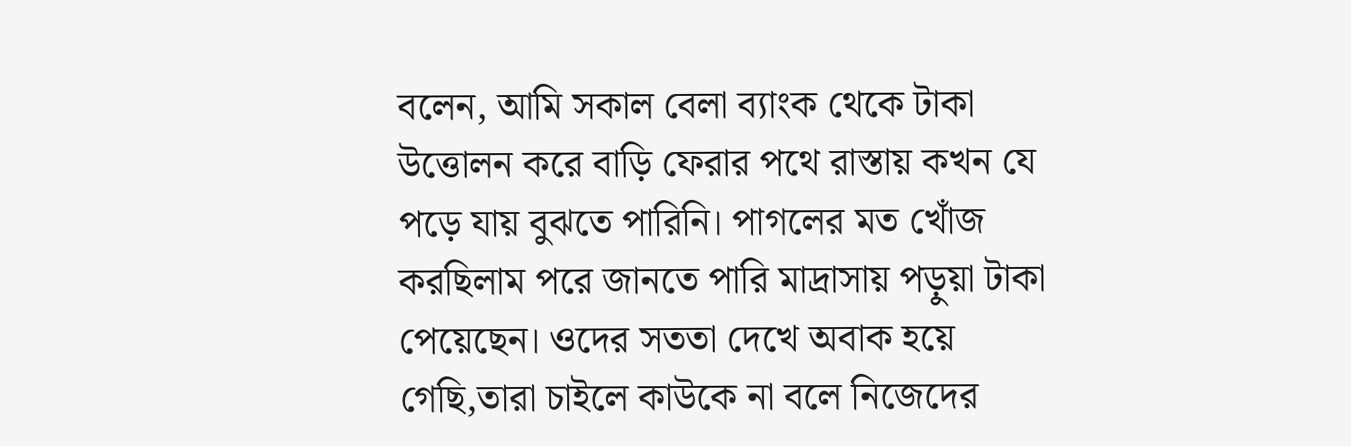বলেন, আমি সকাল বেলা ব্যাংক থেকে টাকা উত্তোলন করে বাড়ি ফেরার পথে রাস্তায় কখন যে পড়ে যায় বুঝতে পারিনি। পাগলের মত খোঁজ করছিলাম পরে জানতে পারি মাদ্রাসায় পড়ুয়া টাকা পেয়েছেন। ওদের সততা দেখে অবাক হয়ে গেছি,তারা চাইলে কাউকে না বলে নিজেদের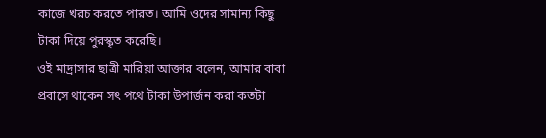কাজে খরচ করতে পারত। আমি ওদের সামান্য কিছু টাকা দিয়ে পুরস্কৃত করেছি।
ওই মাদ্রাসার ছাত্রী মারিয়া আক্তার বলেন, আমার বাবা প্রবাসে থাকেন সৎ পথে টাকা উপার্জন করা কতটা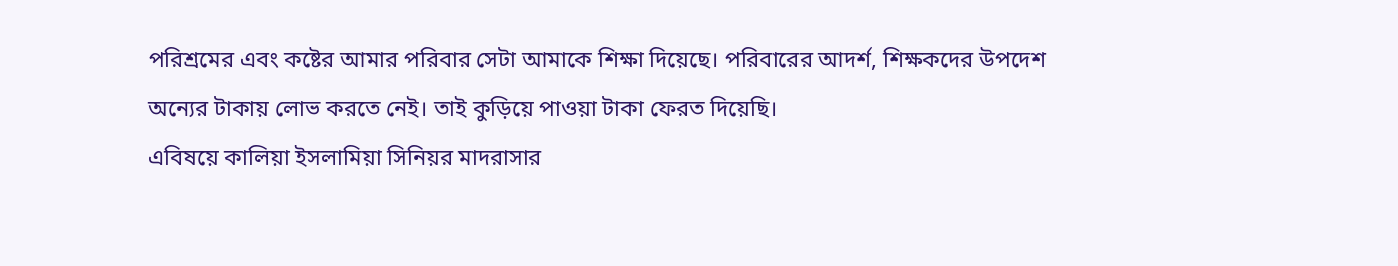পরিশ্রমের এবং কষ্টের আমার পরিবার সেটা আমাকে শিক্ষা দিয়েছে। পরিবারের আদর্শ, শিক্ষকদের উপদেশ অন্যের টাকায় লোভ করতে নেই। তাই কুড়িয়ে পাওয়া টাকা ফেরত দিয়েছি।
এবিষয়ে কালিয়া ইসলামিয়া সিনিয়র মাদরাসার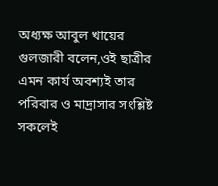অধ্যক্ষ আবুল খায়ের গুলজারী বলেন,ওই ছাত্রীর এমন কার্য অবশ্যই তার পরিবার ও মাদ্রাসার সংশ্লিষ্ট সকলেই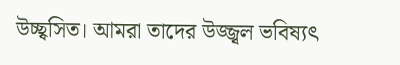উচ্ছ্বসিত। আমরা তাদের উজ্জ্বল ভবিষ্যৎ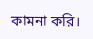কামনা করি।